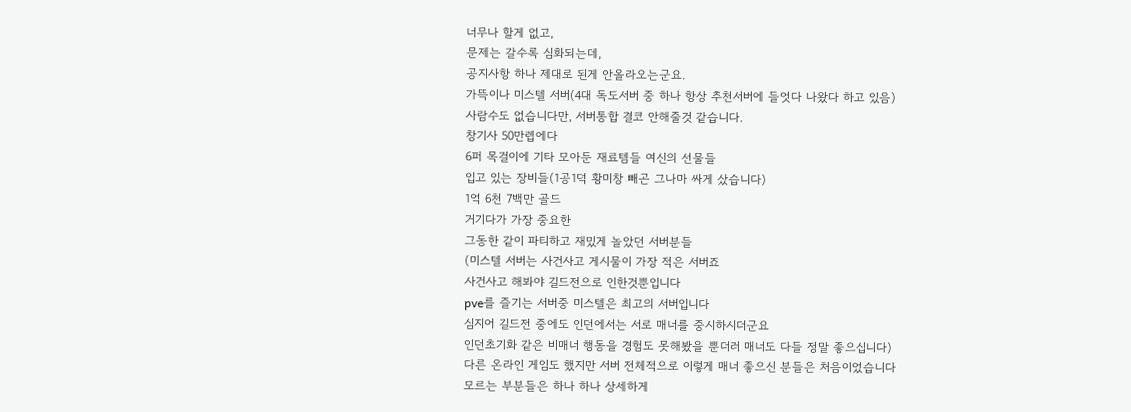너무나 할게 없고,
문제는 갈수록 심화되는데,
공지사항 하나 제대로 된게 안올라오는군요.
가뜩이나 미스텔 서버(4대 독도서버 중 하나 항상 추천서버에 들엇다 나왔다 하고 있음)
사람수도 없습니다만, 서버통합 결코 안해줄것 같습니다.
창기사 50만렙에다
6퍼 목걸이에 기타 모아둔 재료템들 여신의 선물들
입고 있는 장비들(1공1덕 황미창 빼곤 그나마 싸게 샀습니다)
1억 6천 7백만 골드
거기다가 가장 중요한
그동한 같이 파티하고 재밌게 놀았던 서버분들
(미스텔 서버는 사건사고 게시물이 가장 적은 서버죠
사건사고 해봐야 길드전으로 인한것뿐입니다
pve를 즐기는 서버중 미스텔은 최고의 서버입니다
심지어 길드전 중에도 인던에서는 서로 매너를 중시하시더군요
인던초기화 같은 비매너 행동을 경험도 못해봤을 뿐더러 매너도 다들 정말 좋으십니다)
다른 온라인 게임도 했지만 서버 전체적으로 이렇게 매너 좋으신 분들은 처음이었습니다
모르는 부분들은 하나 하나 상세하게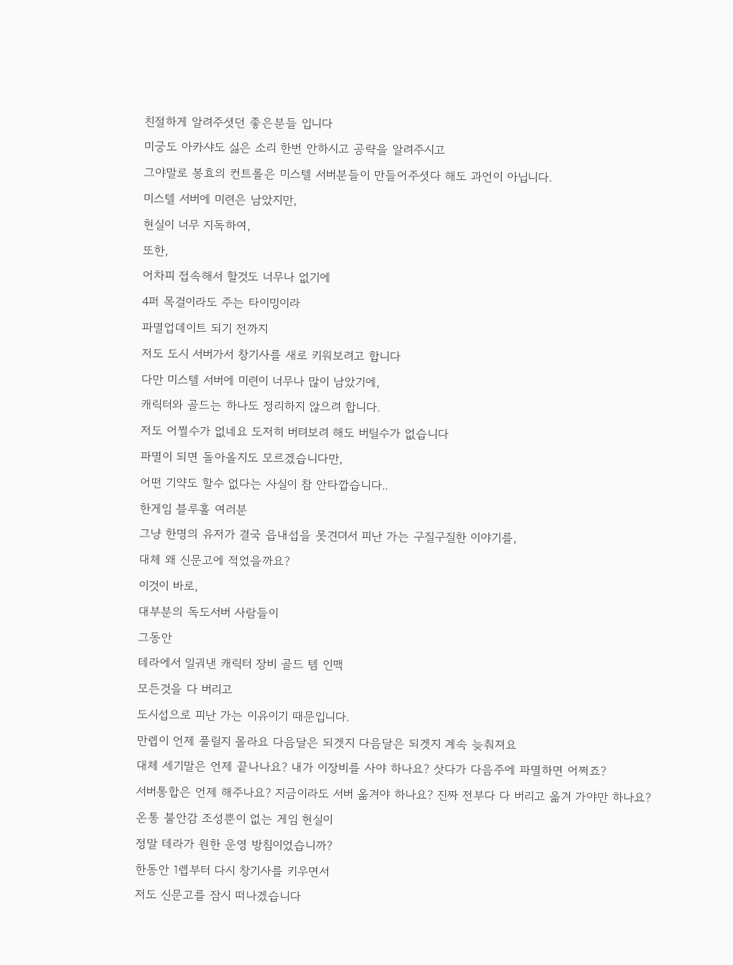친절하게 알려주셧던 좋은분들 입니다
미궁도 아카샤도 싫은 소리 한번 안하시고 공략을 알려주시고
그야말로 봉효의 컨트롤은 미스텔 서버분들이 만들어주셧다 해도 과언이 아닙니다.
미스텔 서버에 미련은 남았지만,
현실이 너무 지독하여,
또한,
어차피 접속해서 할것도 너무나 없기에
4퍼 목걸이라도 주는 타이밍이라
파멸업데이트 되기 전까지
저도 도시 서버가서 창기사를 새로 키워보려고 합니다
다만 미스텔 서버에 미련이 너무나 많이 남았기에,
캐릭터와 골드는 하나도 정리하지 않으려 합니다.
저도 어쩔수가 없네요 도저히 버텨보려 해도 버틸수가 없습니다
파멸이 되면 돌아올지도 모르겠습니다만,
어떤 기약도 할수 없다는 사실이 참 안타깝습니다..
한게임 블루홀 여러분
그냥 한명의 유저가 결국 읍내섭을 못견뎌서 피난 가는 구질구질한 이야기를,
대체 왜 신문고에 적었을까요?
이것이 바로,
대부분의 독도서버 사람들이
그동안
테라에서 일궈낸 캐릭터 장비 골드 템 인맥
모든것을 다 버리고
도시섭으로 피난 가는 이유이기 때문입니다.
만렙이 언제 풀릴지 몰라요 다음달은 되겟지 다음달은 되겟지 계속 늦춰져요
대체 세기말은 언제 끝나나요? 내가 이장비를 사야 하나요? 삿다가 다음주에 파멸하면 어쩌죠?
서버통합은 언제 해주나요? 지금이라도 서버 옮겨야 하나요? 진짜 전부다 다 버리고 옮겨 가야만 하나요?
온통 불안감 조성뿐이 없는 게임 현실이
정말 테라가 원한 운영 방침이었습니까?
한동안 1렙부터 다시 창기사를 키우면서
저도 신문고를 잠시 떠나겠습니다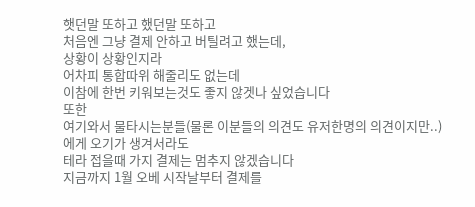햇던말 또하고 했던말 또하고
처음엔 그냥 결제 안하고 버틸려고 했는데,
상황이 상황인지라
어차피 통합따위 해줄리도 없는데
이참에 한번 키워보는것도 좋지 않겟나 싶었습니다
또한
여기와서 물타시는분들(물론 이분들의 의견도 유저한명의 의견이지만..)
에게 오기가 생겨서라도
테라 접을때 가지 결제는 멈추지 않겠습니다
지금까지 1월 오베 시작날부터 결제를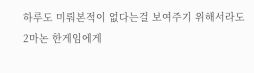하루도 미뤄본적이 없다는걸 보여주기 위해서라도
2마논 한게임에게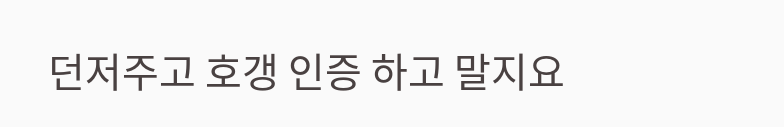던저주고 호갱 인증 하고 말지요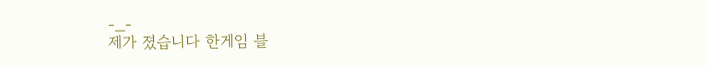-_-
제가 졌습니다 한게임 블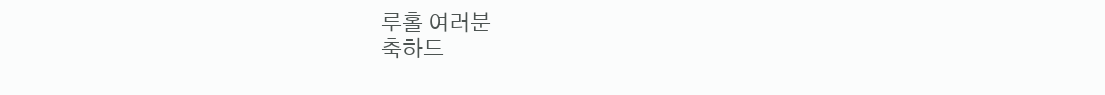루홀 여러분
축하드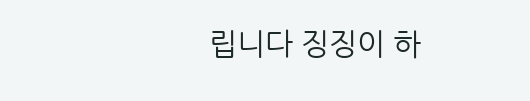립니다 징징이 하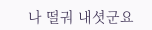나 떨궈 내셧군요